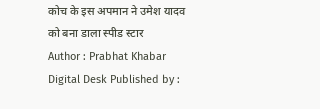कोच के इस अपमान ने उमेश यादव को बना डाला स्पीड स्टार
Author : Prabhat Khabar Digital Desk Published by :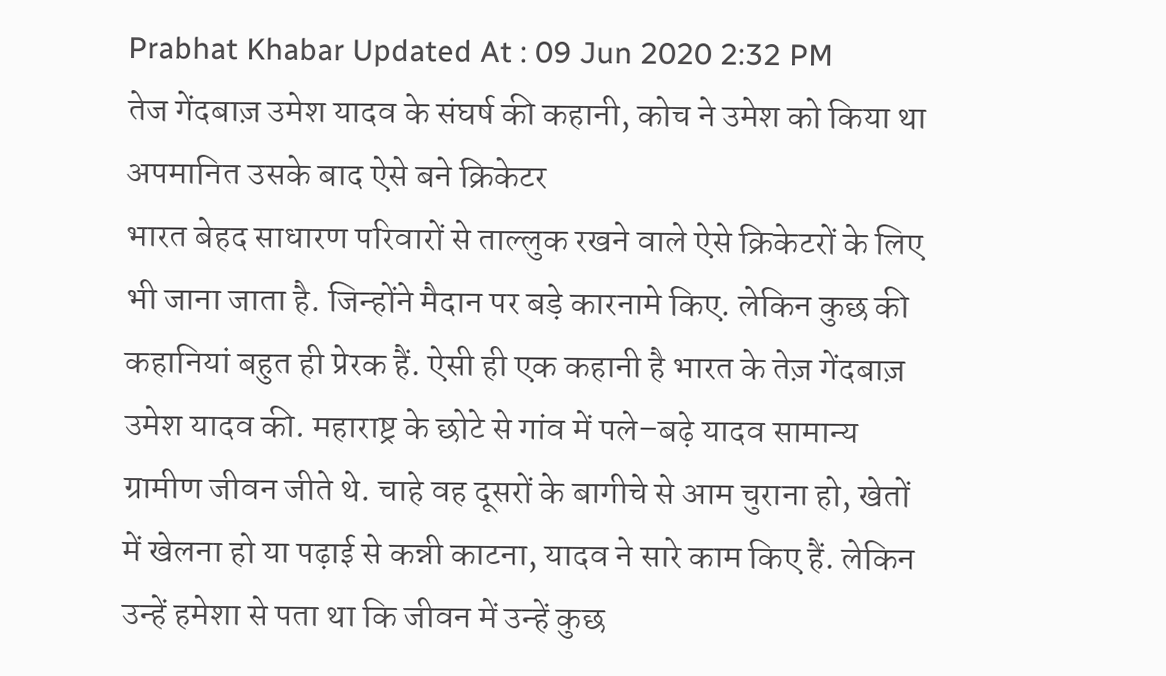Prabhat Khabar Updated At : 09 Jun 2020 2:32 PM
तेज गेंदबाज़ उमेश यादव के संघर्ष की कहानी, कोच ने उमेश को किया था अपमानित उसके बाद ऐसे बने क्रिकेटर
भारत बेहद साधारण परिवारों से ताल्लुक रखने वाले ऐसे क्रिकेटरों के लिए भी जाना जाता है. जिन्होंने मैदान पर बड़े कारनामे किए. लेकिन कुछ की कहानियां बहुत ही प्रेरक हैं. ऐसी ही एक कहानी है भारत के तेज़ गेंदबाज़ उमेश यादव की. महाराष्ट्र के छोटे से गांव में पले–बढ़े यादव सामान्य ग्रामीण जीवन जीते थे. चाहे वह दूसरों के बागीचे से आम चुराना हो, खेतों में खेलना हो या पढ़ाई से कन्नी काटना, यादव ने सारे काम किए हैं. लेकिन उन्हें हमेशा से पता था कि जीवन में उन्हें कुछ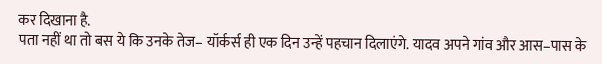कर दिखाना है.
पता नहीं था तो बस ये कि उनके तेज– यॉर्कर्स ही एक दिन उन्हें पहचान दिलाएंगे. यादव अपने गांव और आस–पास के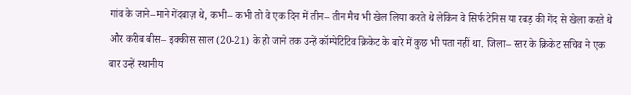गांव के जाने–माने गेंदबाज़ थे, कभी– कभी तो वे एक दिन में तीन– तीन मैच भी खेल लिया करते थे लेकिन वे सिर्फ टेनिस या रबड़ की गेंद से खेला करते थे और करीब बीस– इक्कीस साल (20-21) के हो जाने तक उन्हें कॉम्पेटिटिव क्रिकेट के बारे में कुछ भी पता नहीं था. जिला– स्तर के क्रिकेट सचिव ने एक बार उन्हें स्थानीय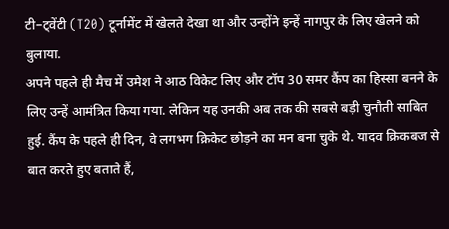टी–ट्वेंटी (T20) टूर्नामेंट में खेलते देखा था और उन्होंने इन्हें नागपुर के लिए खेलने को बुलाया.
अपने पहले ही मैच में उमेश ने आठ विकेट लिए और टॉप 30 समर कैंप का हिस्सा बनने के लिए उन्हें आमंत्रित किया गया. लेकिन यह उनकी अब तक की सबसे बड़ी चुनौती साबित हुई. कैंप के पहले ही दिन, वे लगभग क्रिकेट छोड़ने का मन बना चुके थे. यादव क्रिकबज से बात करते हुए बताते हैं,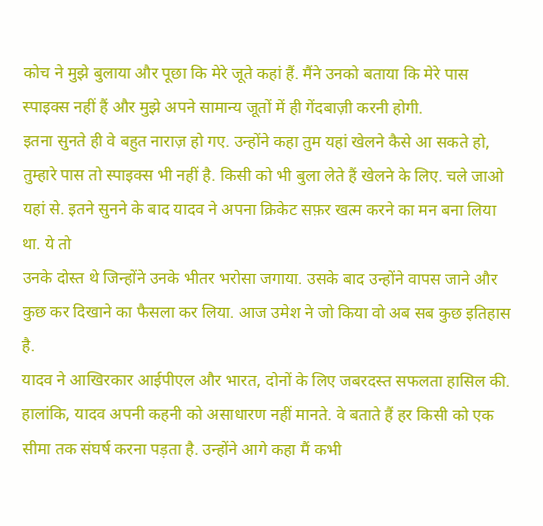कोच ने मुझे बुलाया और पूछा कि मेरे जूते कहां हैं. मैंने उनको बताया कि मेरे पास स्पाइक्स नहीं हैं और मुझे अपने सामान्य जूतों में ही गेंदबाज़ी करनी होगी.
इतना सुनते ही वे बहुत नाराज़ हो गए. उन्होंने कहा तुम यहां खेलने कैसे आ सकते हो, तुम्हारे पास तो स्पाइक्स भी नहीं है. किसी को भी बुला लेते हैं खेलने के लिए. चले जाओ यहां से. इतने सुनने के बाद यादव ने अपना क्रिकेट सफ़र खत्म करने का मन बना लिया था. ये तो
उनके दोस्त थे जिन्होंने उनके भीतर भरोसा जगाया. उसके बाद उन्होंने वापस जाने और कुछ कर दिखाने का फैसला कर लिया. आज उमेश ने जो किया वो अब सब कुछ इतिहास है.
यादव ने आखिरकार आईपीएल और भारत, दोनों के लिए जबरदस्त सफलता हासिल की. हालांकि, यादव अपनी कहनी को असाधारण नहीं मानते. वे बताते हैं हर किसी को एक सीमा तक संघर्ष करना पड़ता है. उन्होंने आगे कहा मैं कभी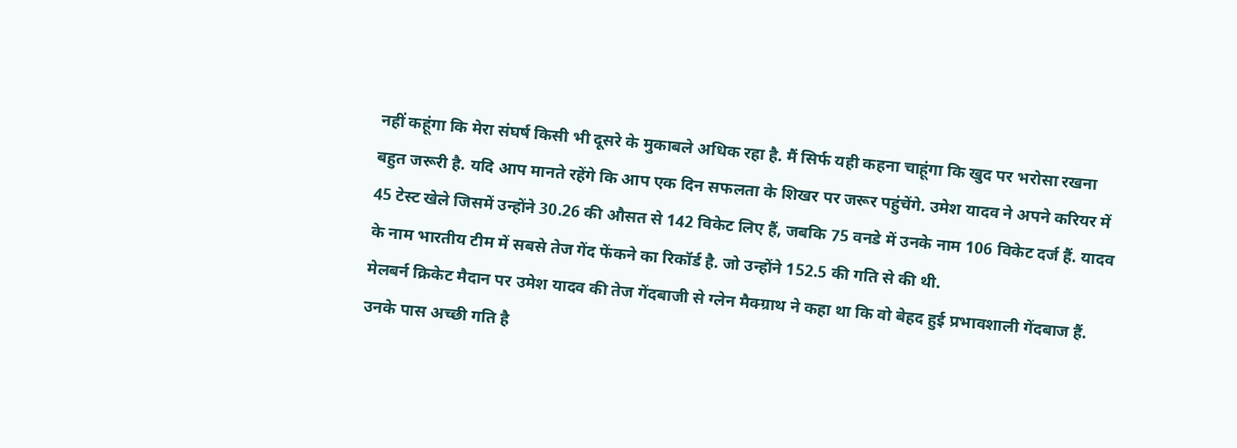नहीं कहूंगा कि मेरा संघर्ष किसी भी दूसरे के मुकाबले अधिक रहा है. मैं सिर्फ यही कहना चाहूंगा कि खुद पर भरोसा रखना बहुत जरूरी है. यदि आप मानते रहेंगे कि आप एक दिन सफलता के शिखर पर जरूर पहुंचेंगे. उमेश यादव ने अपने करियर में 45 टेस्ट खेले जिसमें उन्होंने 30.26 की औसत से 142 विकेट लिए हैं, जबकि 75 वनडे में उनके नाम 106 विकेट दर्ज हैं. यादव के नाम भारतीय टीम में सबसे तेज गेंद फेंकने का रिकॉर्ड है. जो उन्होंने 152.5 की गति से की थी.
मेलबर्न क्रिकेट मैदान पर उमेश यादव की तेज गेंदबाजी से ग्लेन मैक्ग्राथ ने कहा था कि वो बेहद हुई प्रभावशाली गेंदबाज हैं. उनके पास अच्छी गति है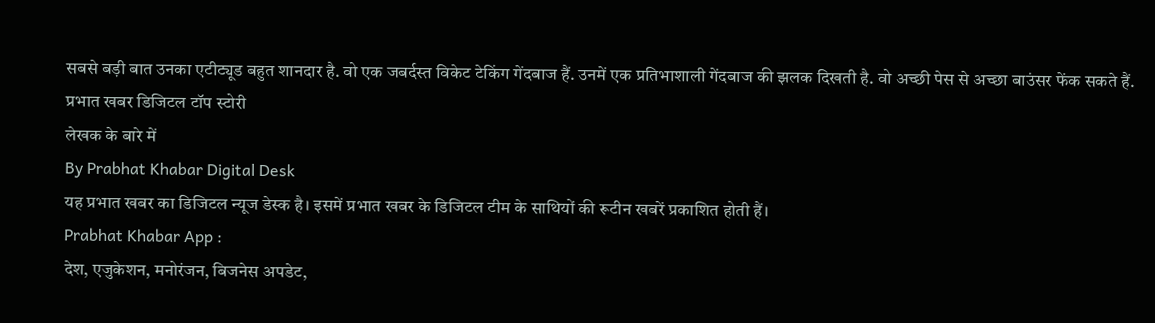सबसे बड़ी बात उनका एटीट्यूड बहुत शानदार है. वो एक जबर्दस्त विकेट टेकिंग गेंदबाज हैं. उनमें एक प्रतिभाशाली गेंदबाज की झलक दिखती है. वो अच्छी पेस से अच्छा बाउंसर फेंक सकते हैं.
प्रभात खबर डिजिटल टॉप स्टोरी
लेखक के बारे में
By Prabhat Khabar Digital Desk
यह प्रभात खबर का डिजिटल न्यूज डेस्क है। इसमें प्रभात खबर के डिजिटल टीम के साथियों की रूटीन खबरें प्रकाशित होती हैं।
Prabhat Khabar App :
देश, एजुकेशन, मनोरंजन, बिजनेस अपडेट,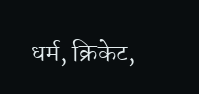धर्म, क्रिकेट,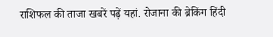राशिफल की ताजा खबरें पढ़ें यहां. रोजाना की ब्रेकिंग हिंदी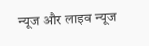न्यूज और लाइव न्यूज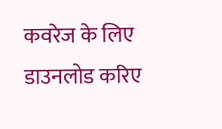कवरेज के लिए डाउनलोड करिए